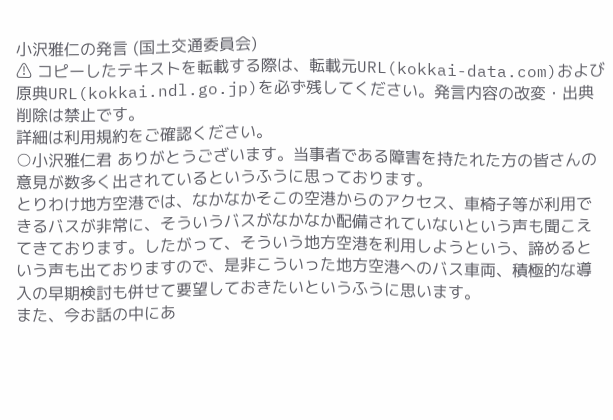小沢雅仁の発言 (国土交通委員会)
⚠ コピーしたテキストを転載する際は、転載元URL(kokkai-data.com)および原典URL(kokkai.ndl.go.jp)を必ず残してください。発言内容の改変・出典削除は禁止です。
詳細は利用規約をご確認ください。
○小沢雅仁君 ありがとうございます。当事者である障害を持たれた方の皆さんの意見が数多く出されているというふうに思っております。
とりわけ地方空港では、なかなかそこの空港からのアクセス、車椅子等が利用できるバスが非常に、そういうバスがなかなか配備されていないという声も聞こえてきております。したがって、そういう地方空港を利用しようという、諦めるという声も出ておりますので、是非こういった地方空港へのバス車両、積極的な導入の早期検討も併せて要望しておきたいというふうに思います。
また、今お話の中にあ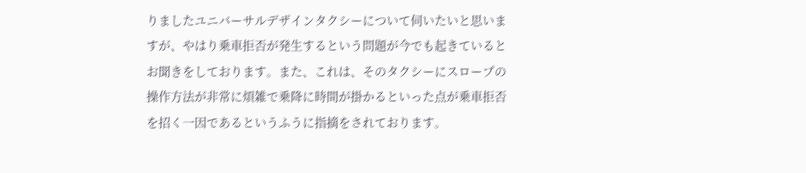りましたユニバーサルデザインタクシーについて伺いたいと思いますが、やはり乗車拒否が発生するという問題が今でも起きているとお聞きをしております。また、これは、そのタクシーにスロープの操作方法が非常に煩雑で乗降に時間が掛かるといった点が乗車拒否を招く一因であるというふうに指摘をされております。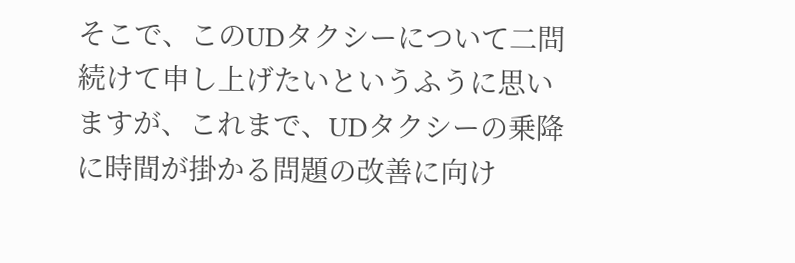そこで、このUDタクシーについて二問続けて申し上げたいというふうに思いますが、これまで、UDタクシーの乗降に時間が掛かる問題の改善に向け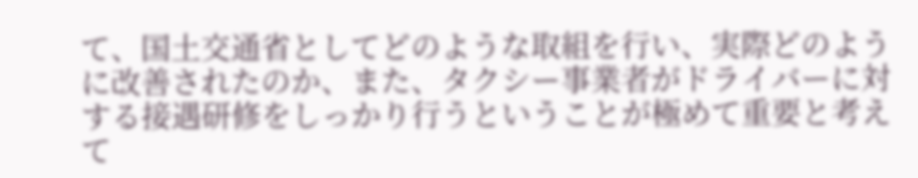て、国土交通省としてどのような取組を行い、実際どのように改善されたのか、また、タクシー事業者がドライバーに対する接遇研修をしっかり行うということが極めて重要と考えて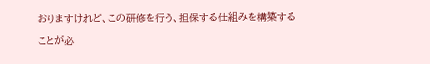おりますけれど、この研修を行う、担保する仕組みを構築することが必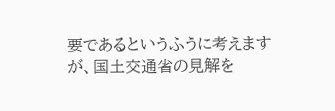要であるというふうに考えますが、国土交通省の見解を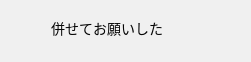併せてお願いした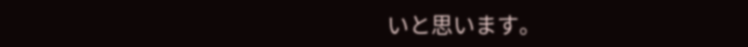いと思います。